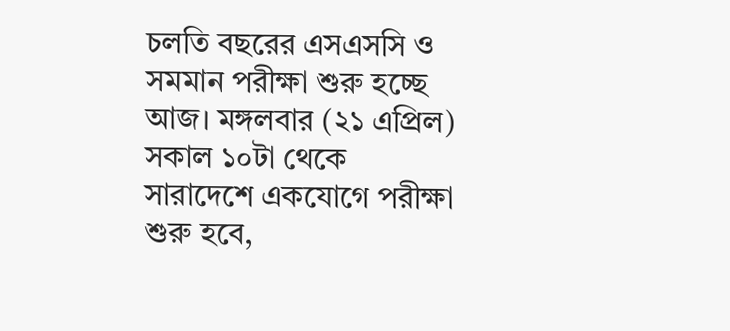চলতি বছরের এসএসসি ও সমমান পরীক্ষা শুরু হচ্ছে আজ। মঙ্গলবার (২১ এপ্রিল) সকাল ১০টা থেকে সারাদেশে একযোগে পরীক্ষা শুরু হবে,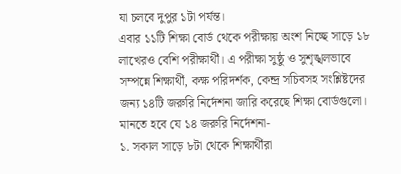যা চলবে দুপুর ১টা পর্যন্ত।
এবার ১১টি শিক্ষা বোর্ড থেকে পরীক্ষায় অংশ নিচ্ছে সাড়ে ১৮ লাখেরও বেশি পরীক্ষার্থী। এ পরীক্ষা সুষ্ঠু ও সুশৃঙ্খলভাবে সম্পন্নে শিক্ষার্থী, কক্ষ পরিদর্শক, কেন্দ্র সচিবসহ সংশ্লিষ্টদের জন্য ১৪টি জরুরি নির্দেশনা জারি করেছে শিক্ষা বোর্ডগুলো।
মানতে হবে যে ১৪ জরুরি নির্দেশনা-
১. সকাল সাড়ে ৮টা থেকে শিক্ষার্থীরা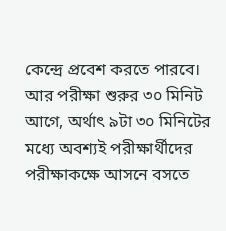কেন্দ্রে প্রবেশ করতে পারবে। আর পরীক্ষা শুরুর ৩০ মিনিট আগে, অর্থাৎ ৯টা ৩০ মিনিটের মধ্যে অবশ্যই পরীক্ষার্থীদের পরীক্ষাকক্ষে আসনে বসতে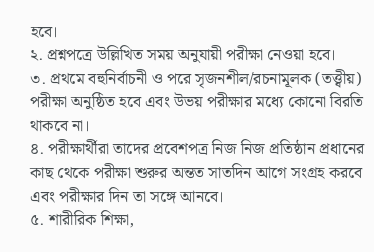হবে।
২. প্রশ্নপত্রে উল্লিখিত সময় অনুযায়ী পরীক্ষা নেওয়া হবে।
৩. প্রথমে বহুনির্বাচনী ও পরে সৃজনশীল/রচনামূলক (তত্ত্বীয়) পরীক্ষা অনুষ্ঠিত হবে এবং উভয় পরীক্ষার মধ্যে কোনো বিরতি থাকবে না।
৪. পরীক্ষার্থীরা তাদের প্রবেশপত্র নিজ নিজ প্রতিষ্ঠান প্রধানের কাছ থেকে পরীক্ষা শুরুর অন্তত সাতদিন আগে সংগ্রহ করবে এবং পরীক্ষার দিন তা সঙ্গে আনবে।
৫. শারীরিক শিক্ষা,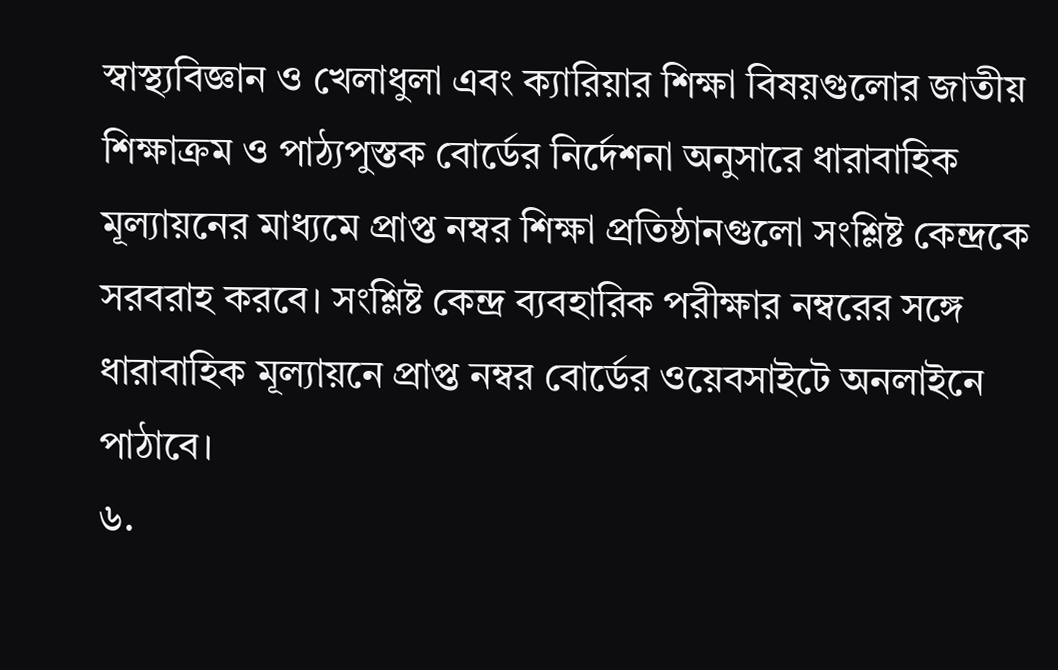স্বাস্থ্যবিজ্ঞান ও খেলাধুলা এবং ক্যারিয়ার শিক্ষা বিষয়গুলোর জাতীয় শিক্ষাক্রম ও পাঠ্যপুস্তক বোর্ডের নির্দেশনা অনুসারে ধারাবাহিক মূল্যায়নের মাধ্যমে প্রাপ্ত নম্বর শিক্ষা প্রতিষ্ঠানগুলো সংশ্লিষ্ট কেন্দ্রকে সরবরাহ করবে। সংশ্লিষ্ট কেন্দ্র ব্যবহারিক পরীক্ষার নম্বরের সঙ্গে ধারাবাহিক মূল্যায়নে প্রাপ্ত নম্বর বোর্ডের ওয়েবসাইটে অনলাইনে পাঠাবে।
৬.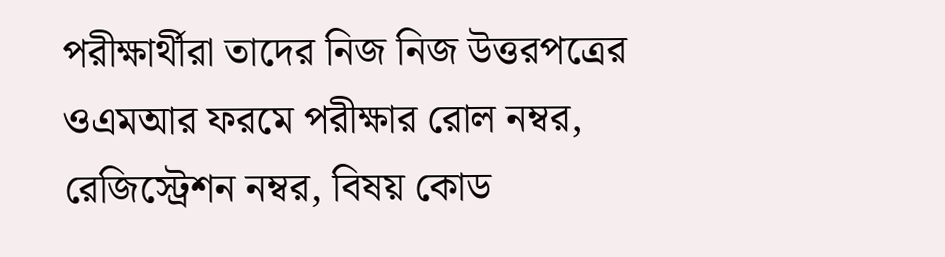পরীক্ষার্থীরা তাদের নিজ নিজ উত্তরপত্রের ওএমআর ফরমে পরীক্ষার রোল নম্বর, রেজিস্ট্রেশন নম্বর, বিষয় কোড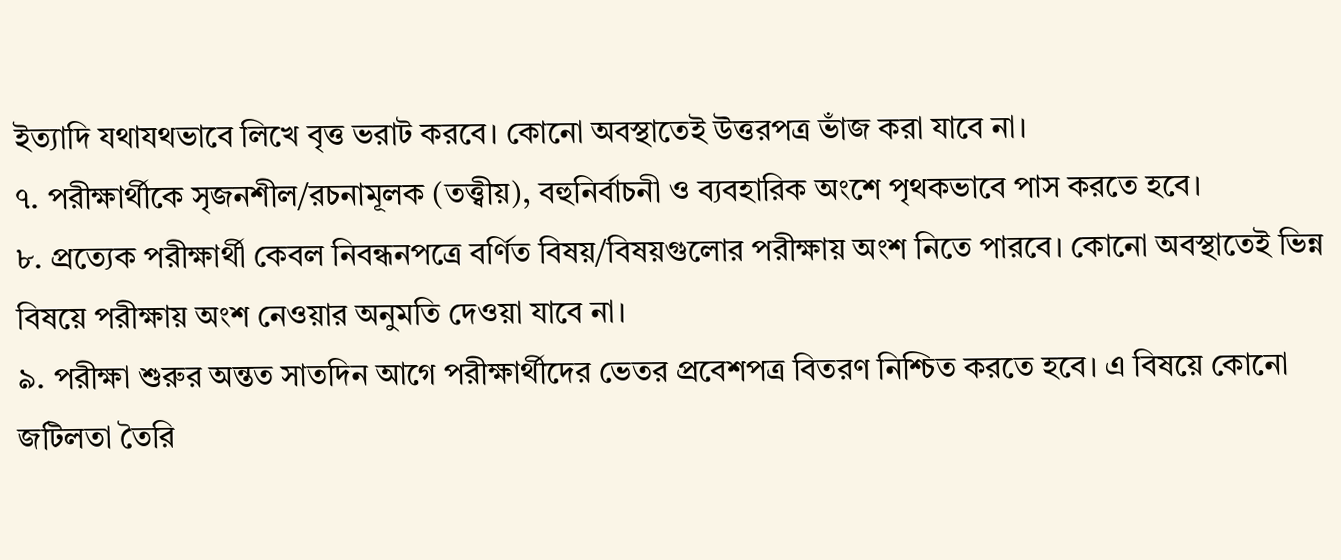ইত্যাদি যথাযথভাবে লিখে বৃত্ত ভরাট করবে। কোনো অবস্থাতেই উত্তরপত্র ভাঁজ করা যাবে না।
৭. পরীক্ষার্থীকে সৃজনশীল/রচনামূলক (তত্ত্বীয়), বহুনির্বাচনী ও ব্যবহারিক অংশে পৃথকভাবে পাস করতে হবে।
৮. প্রত্যেক পরীক্ষার্থী কেবল নিবন্ধনপত্রে বর্ণিত বিষয়/বিষয়গুলোর পরীক্ষায় অংশ নিতে পারবে। কোনো অবস্থাতেই ভিন্ন বিষয়ে পরীক্ষায় অংশ নেওয়ার অনুমতি দেওয়া যাবে না।
৯. পরীক্ষা শুরুর অন্তত সাতদিন আগে পরীক্ষার্থীদের ভেতর প্রবেশপত্র বিতরণ নিশ্চিত করতে হবে। এ বিষয়ে কোনো জটিলতা তৈরি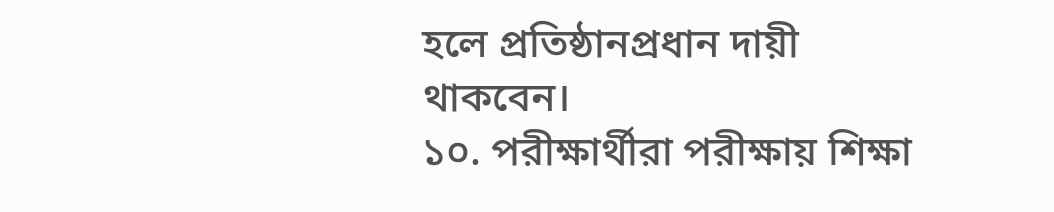হলে প্রতিষ্ঠানপ্রধান দায়ী থাকবেন।
১০. পরীক্ষার্থীরা পরীক্ষায় শিক্ষা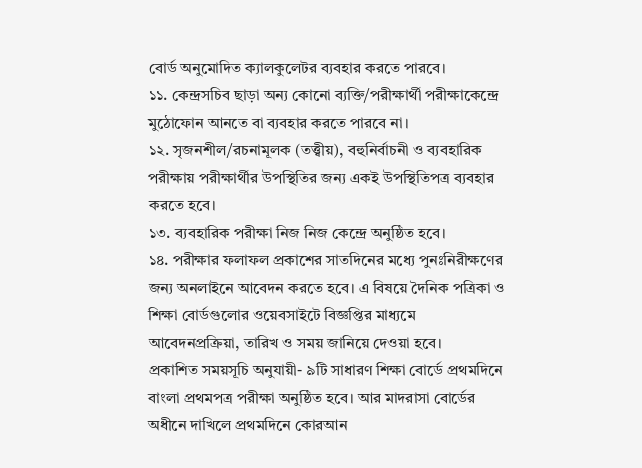বোর্ড অনুমোদিত ক্যালকুলেটর ব্যবহার করতে পারবে।
১১. কেন্দ্রসচিব ছাড়া অন্য কোনো ব্যক্তি/পরীক্ষার্থী পরীক্ষাকেন্দ্রে মুঠোফোন আনতে বা ব্যবহার করতে পারবে না।
১২. সৃজনশীল/রচনামূলক (তত্ত্বীয়), বহুনির্বাচনী ও ব্যবহারিক পরীক্ষায় পরীক্ষার্থীর উপস্থিতির জন্য একই উপস্থিতিপত্র ব্যবহার করতে হবে।
১৩. ব্যবহারিক পরীক্ষা নিজ নিজ কেন্দ্রে অনুষ্ঠিত হবে।
১৪. পরীক্ষার ফলাফল প্রকাশের সাতদিনের মধ্যে পুনঃনিরীক্ষণের জন্য অনলাইনে আবেদন করতে হবে। এ বিষয়ে দৈনিক পত্রিকা ও শিক্ষা বোর্ডগুলোর ওয়েবসাইটে বিজ্ঞপ্তির মাধ্যমে আবেদনপ্রক্রিয়া, তারিখ ও সময় জানিয়ে দেওয়া হবে।
প্রকাশিত সময়সূচি অনুযায়ী- ৯টি সাধারণ শিক্ষা বোর্ডে প্রথমদিনে বাংলা প্রথমপত্র পরীক্ষা অনুষ্ঠিত হবে। আর মাদরাসা বোর্ডের অধীনে দাখিলে প্রথমদিনে কোরআন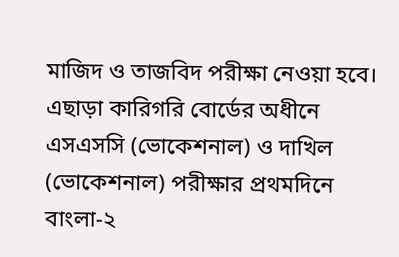মাজিদ ও তাজবিদ পরীক্ষা নেওয়া হবে। এছাড়া কারিগরি বোর্ডের অধীনে এসএসসি (ভোকেশনাল) ও দাখিল (ভোকেশনাল) পরীক্ষার প্রথমদিনে বাংলা-২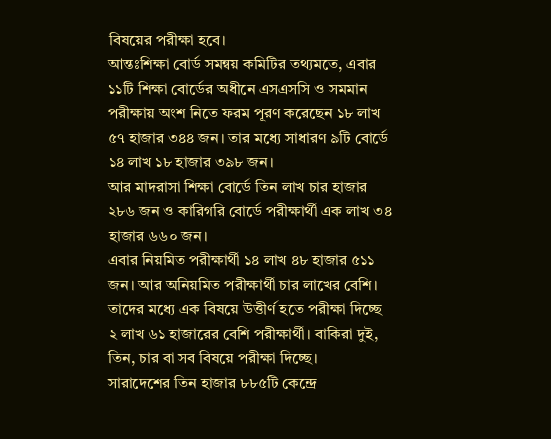বিষয়ের পরীক্ষা হবে।
আন্তঃশিক্ষা বোর্ড সমন্বয় কমিটির তথ্যমতে, এবার ১১টি শিক্ষা বোর্ডের অধীনে এসএসসি ও সমমান পরীক্ষায় অংশ নিতে ফরম পূরণ করেছেন ১৮ লাখ ৫৭ হাজার ৩৪৪ জন। তার মধ্যে সাধারণ ৯টি বোর্ডে ১৪ লাখ ১৮ হাজার ৩৯৮ জন।
আর মাদরাসা শিক্ষা বোর্ডে তিন লাখ চার হাজার ২৮৬ জন ও কারিগরি বোর্ডে পরীক্ষার্থী এক লাখ ৩৪ হাজার ৬৬০ জন।
এবার নিয়মিত পরীক্ষার্থী ১৪ লাখ ৪৮ হাজার ৫১১ জন। আর অনিয়মিত পরীক্ষার্থী চার লাখের বেশি। তাদের মধ্যে এক বিষয়ে উত্তীর্ণ হতে পরীক্ষা দিচ্ছে ২ লাখ ৬১ হাজারের বেশি পরীক্ষার্থী। বাকিরা দুই, তিন, চার বা সব বিষয়ে পরীক্ষা দিচ্ছে।
সারাদেশের তিন হাজার ৮৮৫টি কেন্দ্রে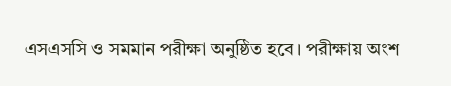এসএসসি ও সমমান পরীক্ষা অনুষ্ঠিত হবে। পরীক্ষায় অংশ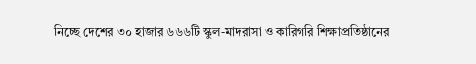নিচ্ছে দেশের ৩০ হাজার ৬৬৬টি স্কুল-মাদরাসা ও কারিগরি শিক্ষাপ্রতিষ্ঠানের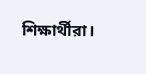শিক্ষার্থীরা।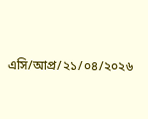এসি/আপ্র/২১/০৪/২০২৬